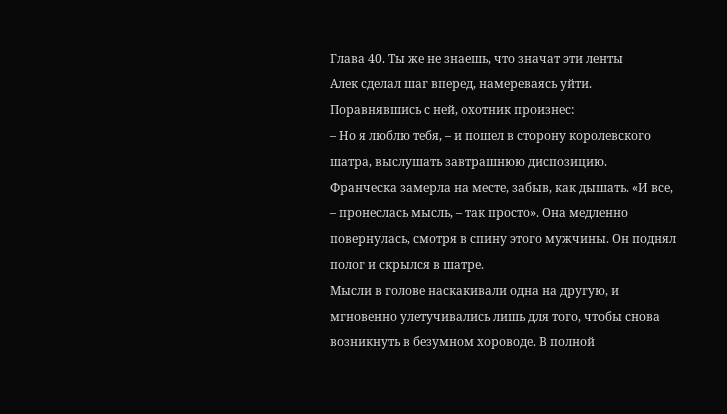Глава 40. Ты же не знаешь, что значат эти ленты
Алек сделал шаг вперед, намереваясь уйти. Поравнявшись с ней, охотник произнес:
– Но я люблю тебя, – и пошел в сторону королевского шатра, выслушать завтрашнюю диспозицию.
Франческа замерла на месте, забыв, как дышать. «И все, – пронеслась мысль, – так просто». Она медленно повернулась, смотря в спину этого мужчины. Он поднял полог и скрылся в шатре.
Мысли в голове наскакивали одна на другую, и мгновенно улетучивались лишь для того, чтобы снова возникнуть в безумном хороводе. В полной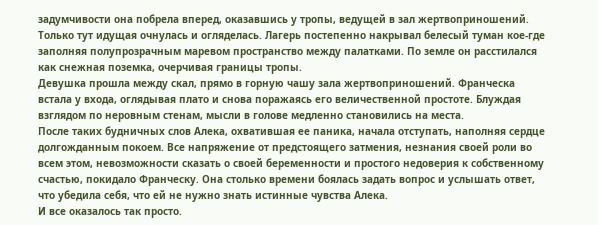задумчивости она побрела вперед, оказавшись у тропы, ведущей в зал жертвоприношений. Только тут идущая очнулась и огляделась. Лагерь постепенно накрывал белесый туман кое-где заполняя полупрозрачным маревом пространство между палатками. По земле он расстилался как снежная поземка, очерчивая границы тропы.
Девушка прошла между скал, прямо в горную чашу зала жертвоприношений. Франческа встала у входа, оглядывая плато и снова поражаясь его величественной простоте. Блуждая взглядом по неровным стенам, мысли в голове медленно становились на места.
После таких будничных слов Алека, охватившая ее паника, начала отступать, наполняя сердце долгожданным покоем. Все напряжение от предстоящего затмения, незнания своей роли во всем этом, невозможности сказать о своей беременности и простого недоверия к собственному счастью, покидало Франческу. Она столько времени боялась задать вопрос и услышать ответ, что убедила себя, что ей не нужно знать истинные чувства Алека.
И все оказалось так просто.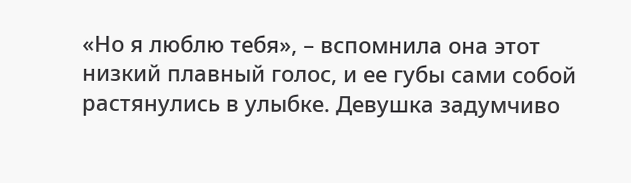«Но я люблю тебя», – вспомнила она этот низкий плавный голос, и ее губы сами собой растянулись в улыбке. Девушка задумчиво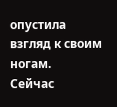опустила взгляд к своим ногам.
Сейчас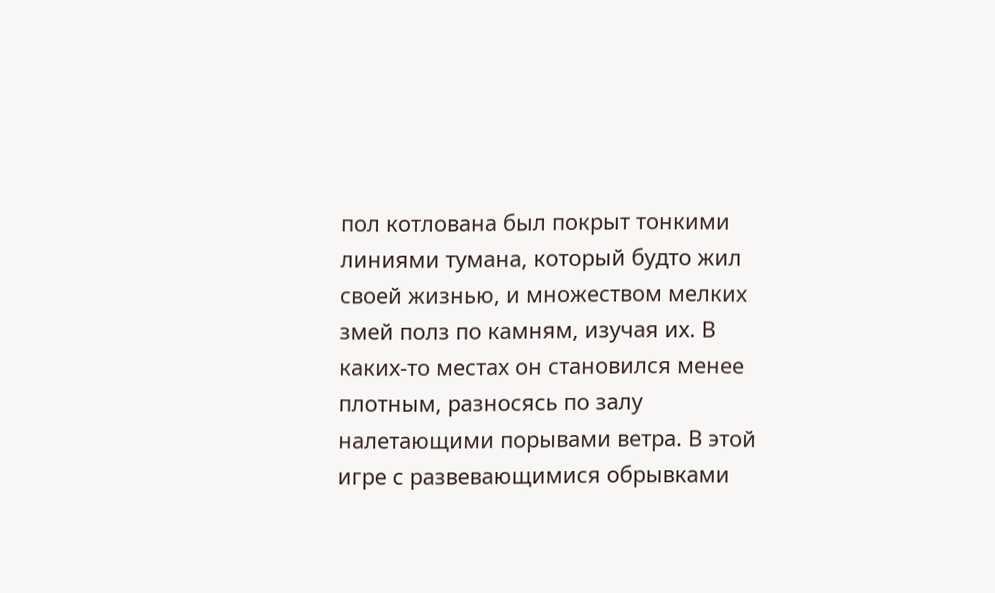пол котлована был покрыт тонкими линиями тумана, который будто жил своей жизнью, и множеством мелких змей полз по камням, изучая их. В каких-то местах он становился менее плотным, разносясь по залу налетающими порывами ветра. В этой игре с развевающимися обрывками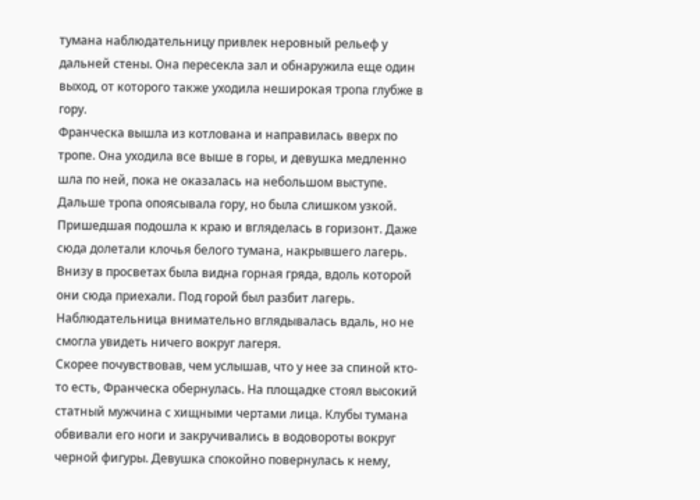тумана наблюдательницу привлек неровный рельеф у дальней стены. Она пересекла зал и обнаружила еще один выход, от которого также уходила неширокая тропа глубже в гору.
Франческа вышла из котлована и направилась вверх по тропе. Она уходила все выше в горы, и девушка медленно шла по ней, пока не оказалась на небольшом выступе. Дальше тропа опоясывала гору, но была слишком узкой. Пришедшая подошла к краю и вгляделась в горизонт. Даже сюда долетали клочья белого тумана, накрывшего лагерь.
Внизу в просветах была видна горная гряда, вдоль которой они сюда приехали. Под горой был разбит лагерь. Наблюдательница внимательно вглядывалась вдаль, но не смогла увидеть ничего вокруг лагеря.
Скорее почувствовав, чем услышав, что у нее за спиной кто-то есть, Франческа обернулась. На площадке стоял высокий статный мужчина с хищными чертами лица. Клубы тумана обвивали его ноги и закручивались в водовороты вокруг черной фигуры. Девушка спокойно повернулась к нему,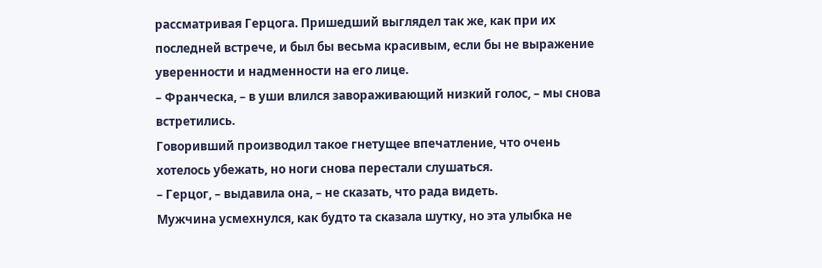рассматривая Герцога. Пришедший выглядел так же, как при их последней встрече, и был бы весьма красивым, если бы не выражение уверенности и надменности на его лице.
– Франческа, – в уши влился завораживающий низкий голос, – мы снова встретились.
Говоривший производил такое гнетущее впечатление, что очень хотелось убежать, но ноги снова перестали слушаться.
– Герцог, – выдавила она, – не сказать, что рада видеть.
Мужчина усмехнулся, как будто та сказала шутку, но эта улыбка не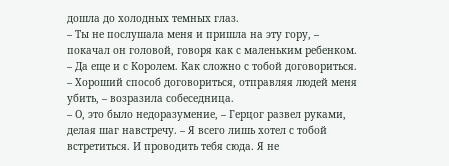дошла до холодных темных глаз.
– Ты не послушала меня и пришла на эту гору, – покачал он головой, говоря как с маленьким ребенком. – Да еще и с Королем. Как сложно с тобой договориться.
– Хороший способ договориться, отправляя людей меня убить, – возразила собеседница.
– О, это было недоразумение, – Герцог развел руками, делая шаг навстречу. – Я всего лишь хотел с тобой встретиться. И проводить тебя сюда. Я не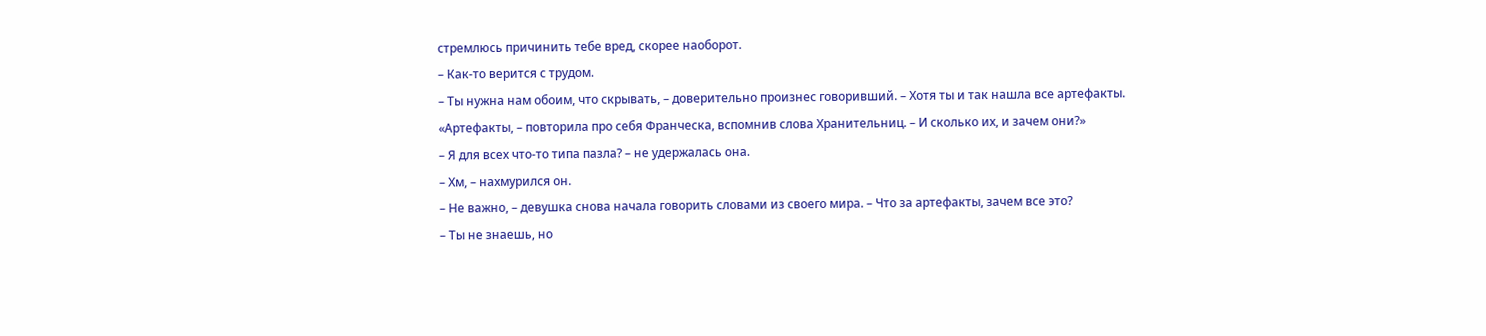стремлюсь причинить тебе вред, скорее наоборот.
– Как-то верится с трудом.
– Ты нужна нам обоим, что скрывать, – доверительно произнес говоривший. – Хотя ты и так нашла все артефакты.
«Артефакты, – повторила про себя Франческа, вспомнив слова Хранительниц. – И сколько их, и зачем они?»
– Я для всех что-то типа пазла? – не удержалась она.
– Хм, – нахмурился он.
– Не важно, – девушка снова начала говорить словами из своего мира. – Что за артефакты, зачем все это?
– Ты не знаешь, но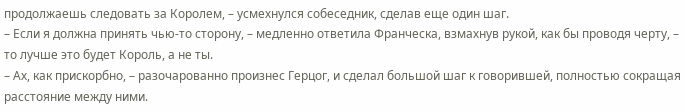продолжаешь следовать за Королем, – усмехнулся собеседник, сделав еще один шаг.
– Если я должна принять чью-то сторону, – медленно ответила Франческа, взмахнув рукой, как бы проводя черту, – то лучше это будет Король, а не ты.
– Ах, как прискорбно, – разочарованно произнес Герцог, и сделал большой шаг к говорившей, полностью сокращая расстояние между ними.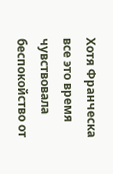Хотя Франческа все это время чувствовала беспокойство от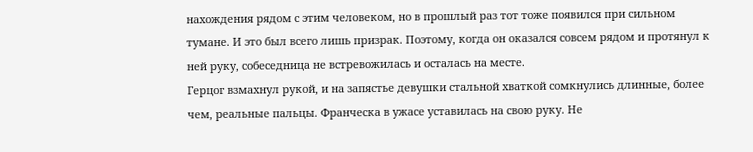нахождения рядом с этим человеком, но в прошлый раз тот тоже появился при сильном тумане. И это был всего лишь призрак. Поэтому, когда он оказался совсем рядом и протянул к ней руку, собеседница не встревожилась и осталась на месте.
Герцог взмахнул рукой, и на запястье девушки стальной хваткой сомкнулись длинные, более чем, реальные пальцы. Франческа в ужасе уставилась на свою руку. Не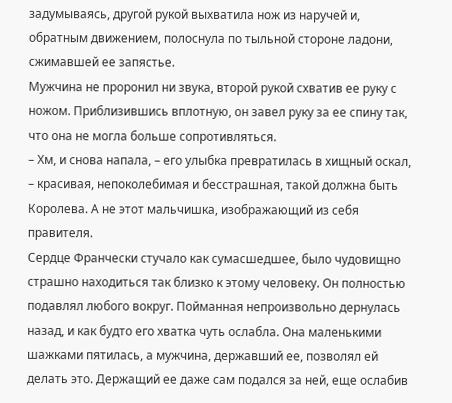задумываясь, другой рукой выхватила нож из наручей и, обратным движением, полоснула по тыльной стороне ладони, сжимавшей ее запястье.
Мужчина не проронил ни звука, второй рукой схватив ее руку с ножом. Приблизившись вплотную, он завел руку за ее спину так, что она не могла больше сопротивляться.
– Хм, и снова напала, – его улыбка превратилась в хищный оскал, – красивая, непоколебимая и бесстрашная, такой должна быть Королева. А не этот мальчишка, изображающий из себя правителя.
Сердце Франчески стучало как сумасшедшее, было чудовищно страшно находиться так близко к этому человеку. Он полностью подавлял любого вокруг. Пойманная непроизвольно дернулась назад, и как будто его хватка чуть ослабла. Она маленькими шажками пятилась, а мужчина, державший ее, позволял ей делать это. Держащий ее даже сам подался за ней, еще ослабив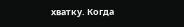хватку. Когда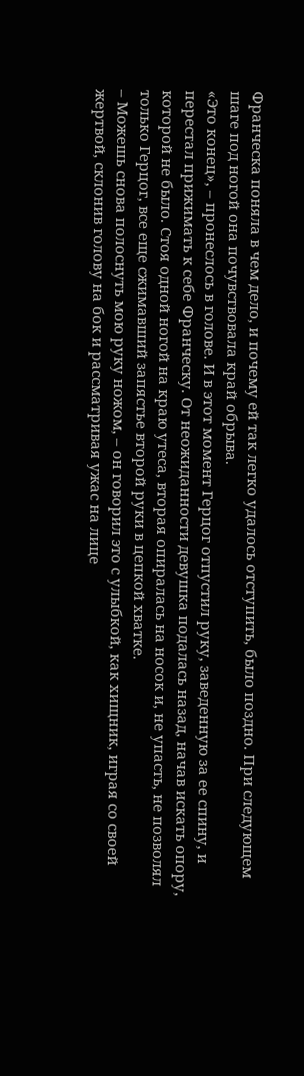Франческа поняла в чем дело, и почему ей так легко удалось отступить, было поздно. При следующем шаге под ногой она почувствовала край обрыва.
«Это конец», – пронеслось в голове. И в этот момент Герцог отпустил руку, заведенную за ее спину, и перестал прижимать к себе Франческу. От неожиданности девушка подалась назад, начав искать опору, которой не было. Стоя одной ногой на краю утеса, вторая опиралась на носок и, не упасть, не позволял только Герцог, все еще сжимавший запястье второй руки в цепкой хватке.
– Можешь снова полоснуть мою руку ножом, – он говорил это с улыбкой, как хищник, играя со своей жертвой, склонив голову на бок и рассматривая ужас на лице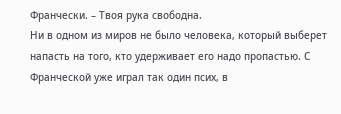Франчески. – Твоя рука свободна.
Ни в одном из миров не было человека, который выберет напасть на того, кто удерживает его надо пропастью. С Франческой уже играл так один псих, в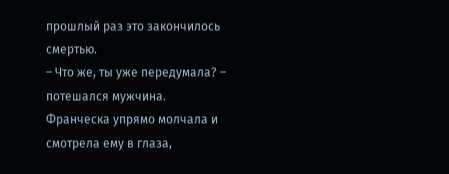прошлый раз это закончилось смертью.
– Что же, ты уже передумала? – потешался мужчина.
Франческа упрямо молчала и смотрела ему в глаза,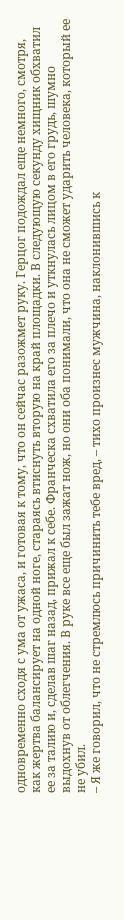одновременно сходя с ума от ужаса, и готовая к тому, что он сейчас разожмет руку. Герцог подождал еще немного, смотря, как жертва балансирует на одной ноге, стараясь втиснуть вторую на край площадки. В следующую секунду хищник обхватил ее за талию и, сделав шаг назад, прижал к себе. Франческа схватила его за плечо и уткнулась лицом в его грудь, шумно выдохнув от облегчения. В руке все еще был зажат нож, но они оба понимали, что она не сможет ударить человека, который ее не убил.
– Я же говорил, что не стремлюсь причинить тебе вред, – тихо произнес мужчина, наклонившись к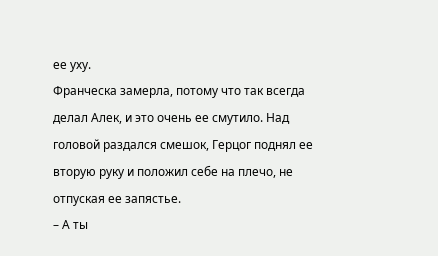ее уху.
Франческа замерла, потому что так всегда делал Алек, и это очень ее смутило. Над головой раздался смешок, Герцог поднял ее вторую руку и положил себе на плечо, не отпуская ее запястье.
– А ты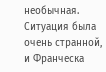необычная.
Ситуация была очень странной, и Франческа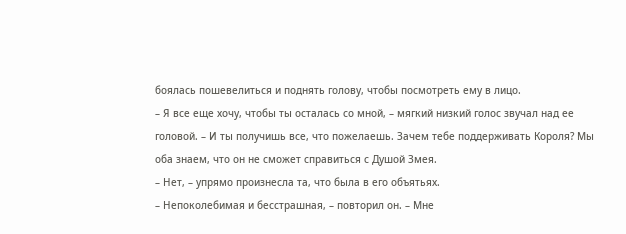боялась пошевелиться и поднять голову, чтобы посмотреть ему в лицо.
– Я все еще хочу, чтобы ты осталась со мной, – мягкий низкий голос звучал над ее головой. – И ты получишь все, что пожелаешь. Зачем тебе поддерживать Короля? Мы оба знаем, что он не сможет справиться с Душой Змея.
– Нет, – упрямо произнесла та, что была в его объятьях.
– Непоколебимая и бесстрашная, – повторил он. – Мне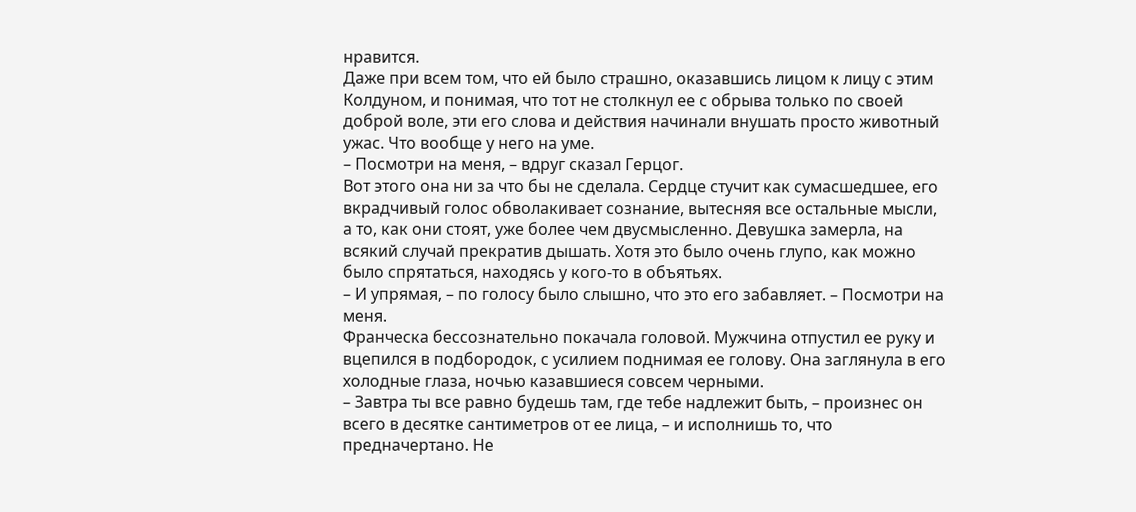нравится.
Даже при всем том, что ей было страшно, оказавшись лицом к лицу с этим Колдуном, и понимая, что тот не столкнул ее с обрыва только по своей доброй воле, эти его слова и действия начинали внушать просто животный ужас. Что вообще у него на уме.
– Посмотри на меня, – вдруг сказал Герцог.
Вот этого она ни за что бы не сделала. Сердце стучит как сумасшедшее, его вкрадчивый голос обволакивает сознание, вытесняя все остальные мысли, а то, как они стоят, уже более чем двусмысленно. Девушка замерла, на всякий случай прекратив дышать. Хотя это было очень глупо, как можно было спрятаться, находясь у кого-то в объятьях.
– И упрямая, – по голосу было слышно, что это его забавляет. – Посмотри на меня.
Франческа бессознательно покачала головой. Мужчина отпустил ее руку и вцепился в подбородок, с усилием поднимая ее голову. Она заглянула в его холодные глаза, ночью казавшиеся совсем черными.
– Завтра ты все равно будешь там, где тебе надлежит быть, – произнес он всего в десятке сантиметров от ее лица, – и исполнишь то, что предначертано. Не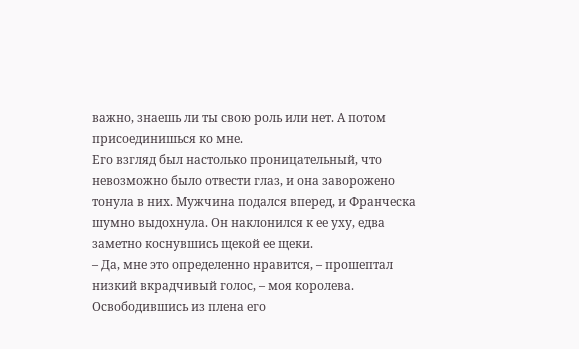важно, знаешь ли ты свою роль или нет. А потом присоединишься ко мне.
Его взгляд был настолько проницательный, что невозможно было отвести глаз, и она заворожено тонула в них. Мужчина подался вперед, и Франческа шумно выдохнула. Он наклонился к ее уху, едва заметно коснувшись щекой ее щеки.
– Да, мне это определенно нравится, – прошептал низкий вкрадчивый голос, – моя королева.
Освободившись из плена его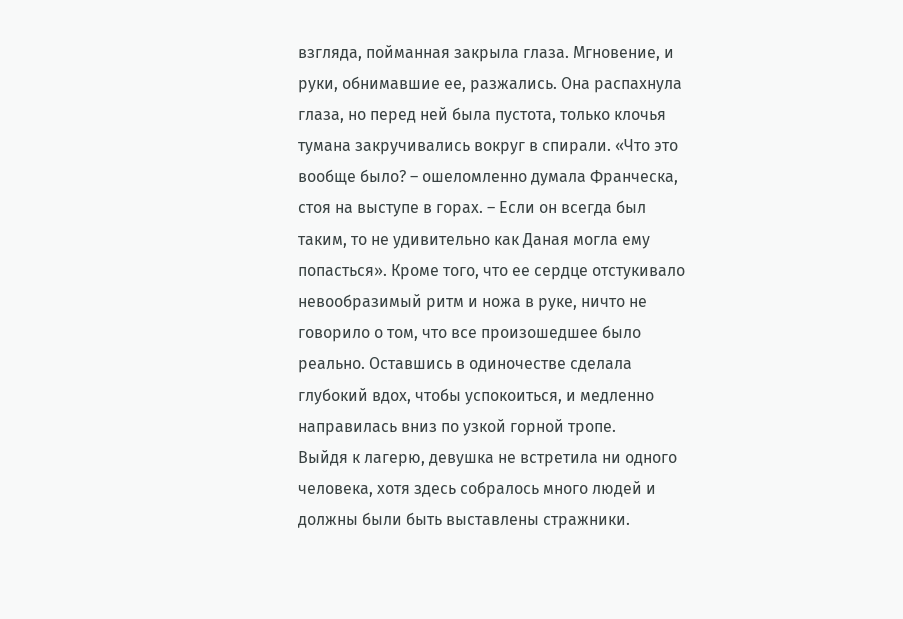взгляда, пойманная закрыла глаза. Мгновение, и руки, обнимавшие ее, разжались. Она распахнула глаза, но перед ней была пустота, только клочья тумана закручивались вокруг в спирали. «Что это вообще было? – ошеломленно думала Франческа, стоя на выступе в горах. – Если он всегда был таким, то не удивительно как Даная могла ему попасться». Кроме того, что ее сердце отстукивало невообразимый ритм и ножа в руке, ничто не говорило о том, что все произошедшее было реально. Оставшись в одиночестве сделала глубокий вдох, чтобы успокоиться, и медленно направилась вниз по узкой горной тропе.
Выйдя к лагерю, девушка не встретила ни одного человека, хотя здесь собралось много людей и должны были быть выставлены стражники.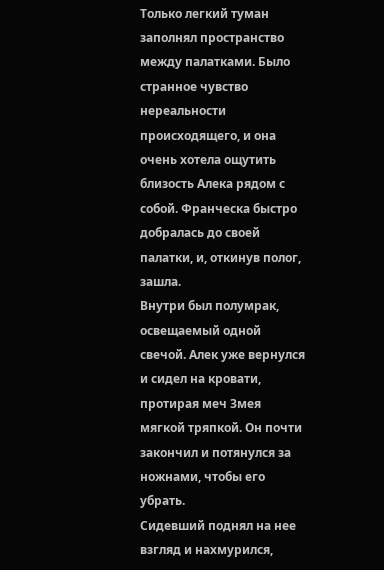Только легкий туман заполнял пространство между палатками. Было странное чувство нереальности происходящего, и она очень хотела ощутить близость Алека рядом с собой. Франческа быстро добралась до своей палатки, и, откинув полог, зашла.
Внутри был полумрак, освещаемый одной свечой. Алек уже вернулся и сидел на кровати, протирая меч Змея мягкой тряпкой. Он почти закончил и потянулся за ножнами, чтобы его убрать.
Сидевший поднял на нее взгляд и нахмурился,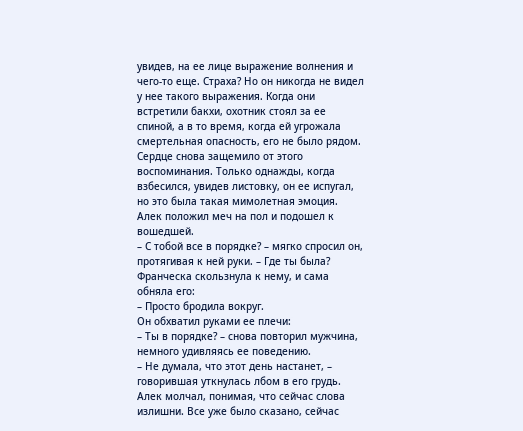увидев, на ее лице выражение волнения и чего-то еще. Страха? Но он никогда не видел у нее такого выражения. Когда они встретили бакхи, охотник стоял за ее спиной, а в то время, когда ей угрожала смертельная опасность, его не было рядом. Сердце снова защемило от этого воспоминания. Только однажды, когда взбесился, увидев листовку, он ее испугал, но это была такая мимолетная эмоция.
Алек положил меч на пол и подошел к вошедшей.
– С тобой все в порядке? – мягко спросил он, протягивая к ней руки. – Где ты была?
Франческа скользнула к нему, и сама обняла его:
– Просто бродила вокруг.
Он обхватил руками ее плечи:
– Ты в порядке? – снова повторил мужчина, немного удивляясь ее поведению.
– Не думала, что этот день настанет, – говорившая уткнулась лбом в его грудь.
Алек молчал, понимая, что сейчас слова излишни. Все уже было сказано, сейчас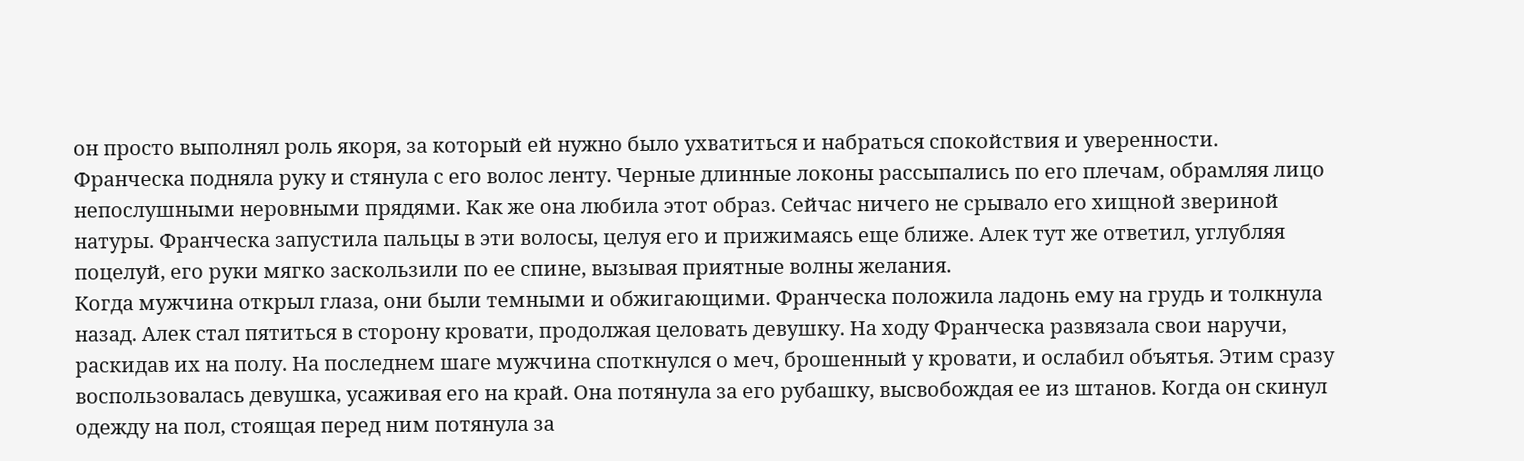он просто выполнял роль якоря, за который ей нужно было ухватиться и набраться спокойствия и уверенности.
Франческа подняла руку и стянула с его волос ленту. Черные длинные локоны рассыпались по его плечам, обрамляя лицо непослушными неровными прядями. Как же она любила этот образ. Сейчас ничего не срывало его хищной звериной натуры. Франческа запустила пальцы в эти волосы, целуя его и прижимаясь еще ближе. Алек тут же ответил, углубляя поцелуй, его руки мягко заскользили по ее спине, вызывая приятные волны желания.
Когда мужчина открыл глаза, они были темными и обжигающими. Франческа положила ладонь ему на грудь и толкнула назад. Алек стал пятиться в сторону кровати, продолжая целовать девушку. На ходу Франческа развязала свои наручи, раскидав их на полу. На последнем шаге мужчина споткнулся о меч, брошенный у кровати, и ослабил объятья. Этим сразу воспользовалась девушка, усаживая его на край. Она потянула за его рубашку, высвобождая ее из штанов. Когда он скинул одежду на пол, стоящая перед ним потянула за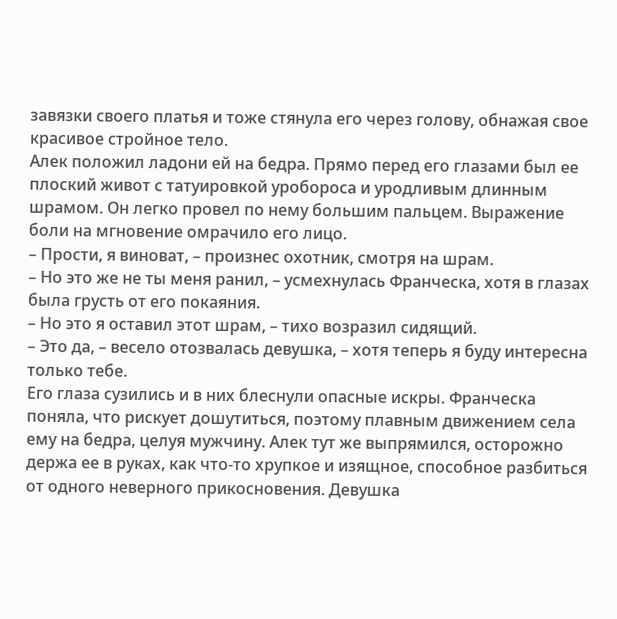завязки своего платья и тоже стянула его через голову, обнажая свое красивое стройное тело.
Алек положил ладони ей на бедра. Прямо перед его глазами был ее плоский живот с татуировкой уробороса и уродливым длинным шрамом. Он легко провел по нему большим пальцем. Выражение боли на мгновение омрачило его лицо.
– Прости, я виноват, – произнес охотник, смотря на шрам.
– Но это же не ты меня ранил, – усмехнулась Франческа, хотя в глазах была грусть от его покаяния.
– Но это я оставил этот шрам, – тихо возразил сидящий.
– Это да, – весело отозвалась девушка, – хотя теперь я буду интересна только тебе.
Его глаза сузились и в них блеснули опасные искры. Франческа поняла, что рискует дошутиться, поэтому плавным движением села ему на бедра, целуя мужчину. Алек тут же выпрямился, осторожно держа ее в руках, как что-то хрупкое и изящное, способное разбиться от одного неверного прикосновения. Девушка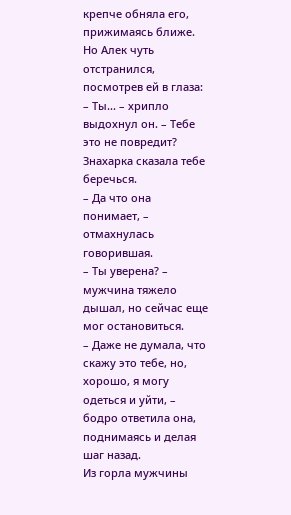крепче обняла его, прижимаясь ближе. Но Алек чуть отстранился, посмотрев ей в глаза:
– Ты... – хрипло выдохнул он. – Тебе это не повредит? Знахарка сказала тебе беречься.
– Да что она понимает, – отмахнулась говорившая.
– Ты уверена? – мужчина тяжело дышал, но сейчас еще мог остановиться.
– Даже не думала, что скажу это тебе, но, хорошо, я могу одеться и уйти, – бодро ответила она, поднимаясь и делая шаг назад.
Из горла мужчины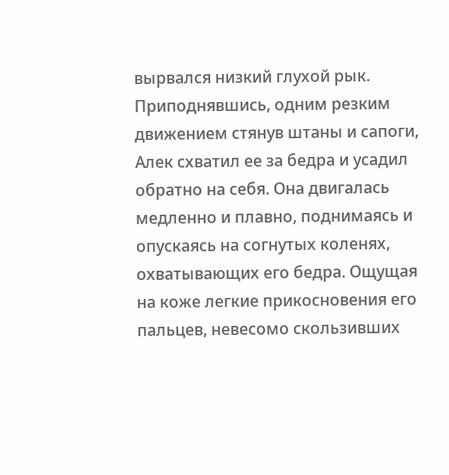вырвался низкий глухой рык. Приподнявшись, одним резким движением стянув штаны и сапоги, Алек схватил ее за бедра и усадил обратно на себя. Она двигалась медленно и плавно, поднимаясь и опускаясь на согнутых коленях, охватывающих его бедра. Ощущая на коже легкие прикосновения его пальцев, невесомо скользивших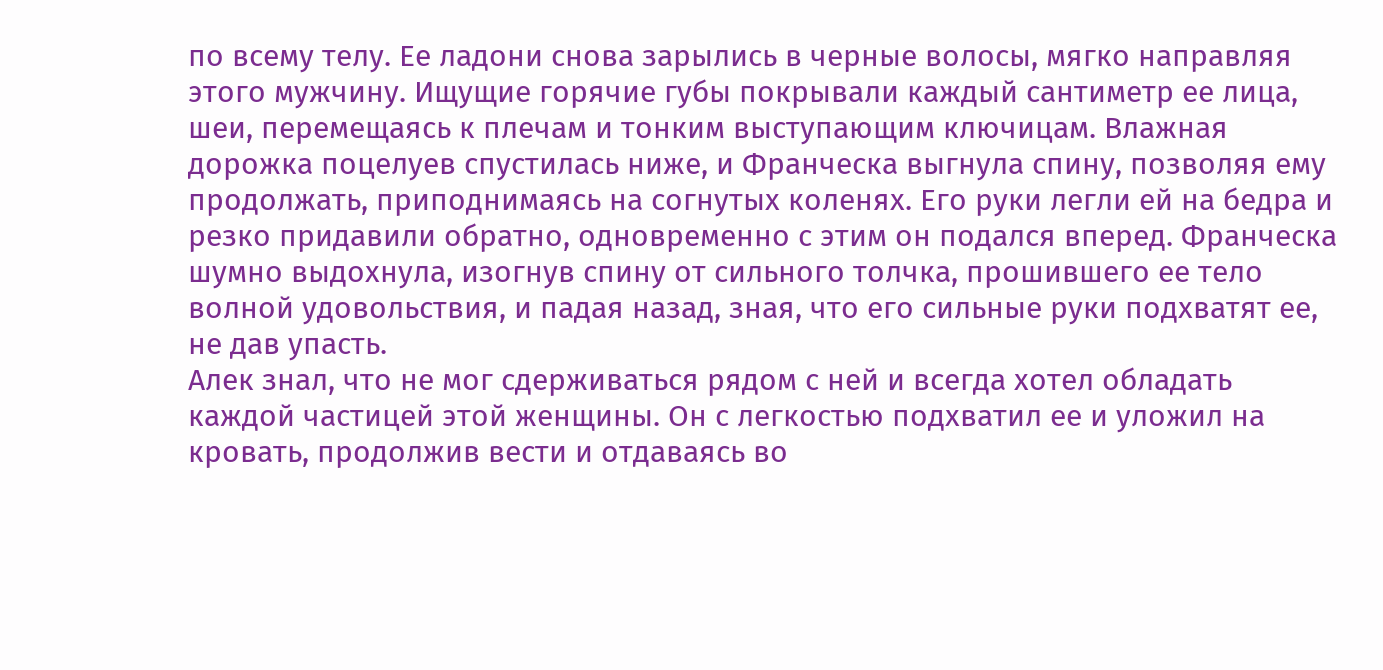по всему телу. Ее ладони снова зарылись в черные волосы, мягко направляя этого мужчину. Ищущие горячие губы покрывали каждый сантиметр ее лица, шеи, перемещаясь к плечам и тонким выступающим ключицам. Влажная дорожка поцелуев спустилась ниже, и Франческа выгнула спину, позволяя ему продолжать, приподнимаясь на согнутых коленях. Его руки легли ей на бедра и резко придавили обратно, одновременно с этим он подался вперед. Франческа шумно выдохнула, изогнув спину от сильного толчка, прошившего ее тело волной удовольствия, и падая назад, зная, что его сильные руки подхватят ее, не дав упасть.
Алек знал, что не мог сдерживаться рядом с ней и всегда хотел обладать каждой частицей этой женщины. Он с легкостью подхватил ее и уложил на кровать, продолжив вести и отдаваясь во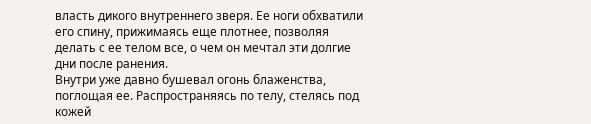власть дикого внутреннего зверя. Ее ноги обхватили его спину, прижимаясь еще плотнее, позволяя делать с ее телом все, о чем он мечтал эти долгие дни после ранения.
Внутри уже давно бушевал огонь блаженства, поглощая ее. Распространяясь по телу, стелясь под кожей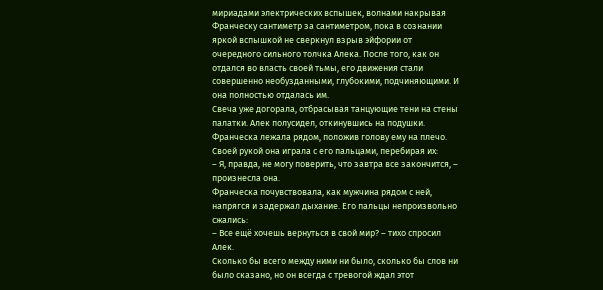мириадами электрических вспышек, волнами накрывая Франческу сантиметр за сантиметром, пока в сознании яркой вспышкой не сверкнул взрыв эйфории от очередного сильного толчка Алека. После того, как он отдался во власть своей тьмы, его движения стали совершенно необузданными, глубокими, подчиняющими. И она полностью отдалась им.
Свеча уже догорала, отбрасывая танцующие тени на стены палатки. Алек полусидел, откинувшись на подушки. Франческа лежала рядом, положив голову ему на плечо. Своей рукой она играла с его пальцами, перебирая их:
– Я, правда, не могу поверить, что завтра все закончится, – произнесла она.
Франческа почувствовала, как мужчина рядом с ней, напрягся и задержал дыхание. Его пальцы непроизвольно сжались:
– Все ещё хочешь вернуться в свой мир? – тихо спросил Алек.
Сколько бы всего между ними ни было, сколько бы слов ни было сказано, но он всегда с тревогой ждал этот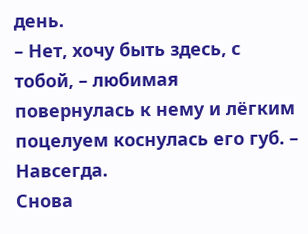день.
– Нет, хочу быть здесь, с тобой, – любимая повернулась к нему и лёгким поцелуем коснулась его губ. – Навсегда.
Снова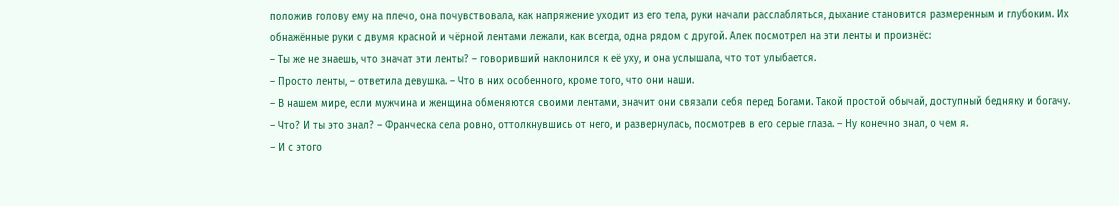положив голову ему на плечо, она почувствовала, как напряжение уходит из его тела, руки начали расслабляться, дыхание становится размеренным и глубоким. Их обнажённые руки с двумя красной и чёрной лентами лежали, как всегда, одна рядом с другой. Алек посмотрел на эти ленты и произнёс:
– Ты же не знаешь, что значат эти ленты? – говоривший наклонился к её уху, и она услышала, что тот улыбается.
– Просто ленты, – ответила девушка. – Что в них особенного, кроме того, что они наши.
– В нашем мире, если мужчина и женщина обменяются своими лентами, значит они связали себя перед Богами. Такой простой обычай, доступный бедняку и богачу.
– Что? И ты это знал? – Франческа села ровно, оттолкнувшись от него, и развернулась, посмотрев в его серые глаза. – Ну конечно знал, о чем я.
– И с этого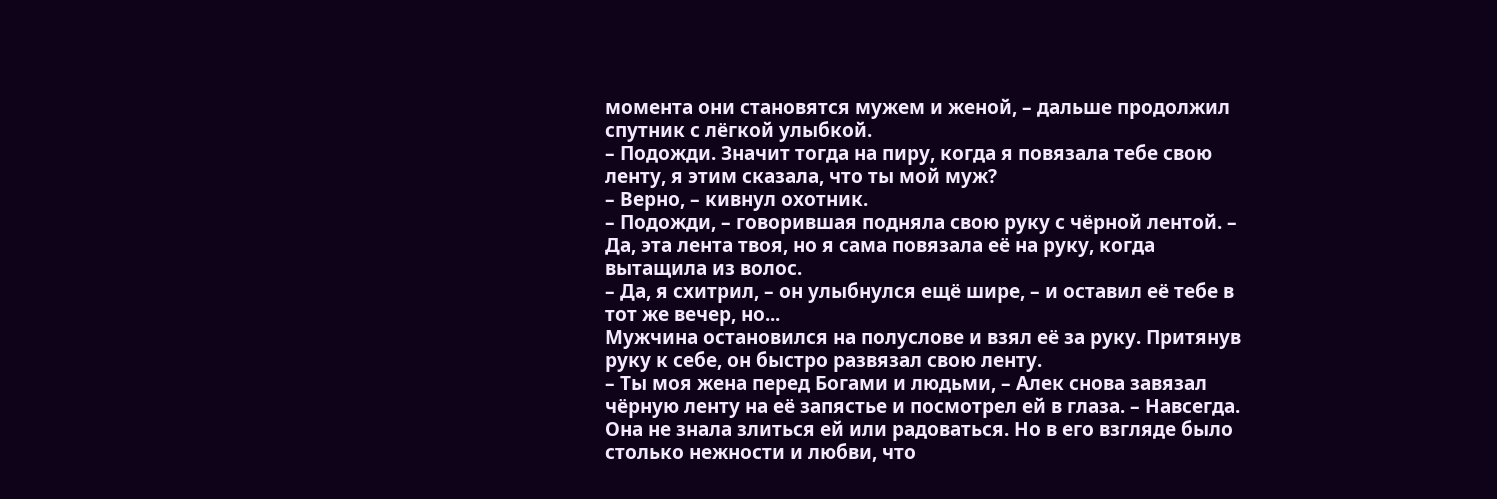момента они становятся мужем и женой, – дальше продолжил спутник с лёгкой улыбкой.
– Подожди. Значит тогда на пиру, когда я повязала тебе свою ленту, я этим сказала, что ты мой муж?
– Верно, – кивнул охотник.
– Подожди, – говорившая подняла свою руку с чёрной лентой. – Да, эта лента твоя, но я сама повязала её на руку, когда вытащила из волос.
– Да, я схитрил, – он улыбнулся ещё шире, – и оставил её тебе в тот же вечер, но...
Мужчина остановился на полуслове и взял её за руку. Притянув руку к себе, он быстро развязал свою ленту.
– Ты моя жена перед Богами и людьми, – Алек снова завязал чёрную ленту на её запястье и посмотрел ей в глаза. – Навсегда.
Она не знала злиться ей или радоваться. Но в его взгляде было столько нежности и любви, что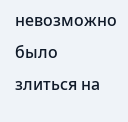невозможно было злиться на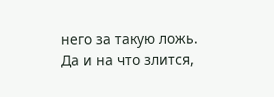него за такую ложь. Да и на что злится,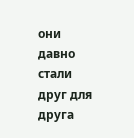они давно стали друг для друга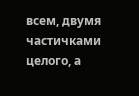всем, двумя частичками целого, а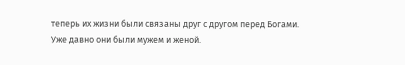теперь их жизни были связаны друг с другом перед Богами. Уже давно они были мужем и женой.